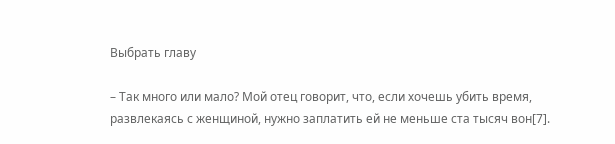Выбрать главу

– Так много или мало? Мой отец говорит, что, если хочешь убить время, развлекаясь с женщиной, нужно заплатить ей не меньше ста тысяч вон[7].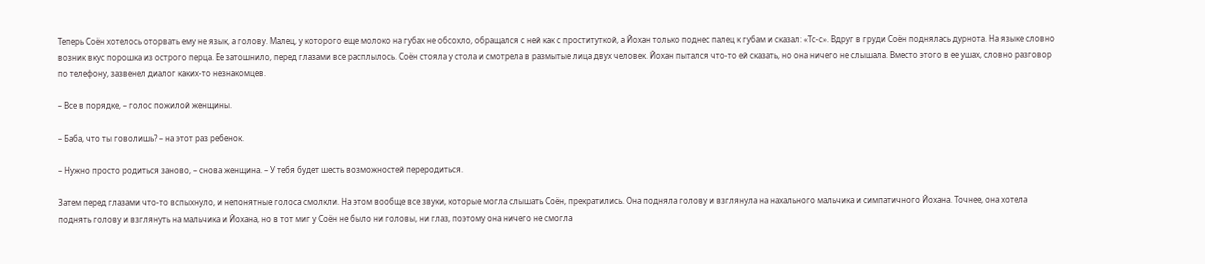Теперь Соён хотелось оторвать ему не язык, а голову. Малец, у которого еще молоко на губах не обсохло, обращался с ней как с проституткой, а Йохан только поднес палец к губам и сказал: «Тс-с». Вдруг в груди Соён поднялась дурнота. На языке словно возник вкус порошка из острого перца. Ее затошнило, перед глазами все расплылось. Соён стояла у стола и смотрела в размытые лица двух человек. Йохан пытался что-то ей сказать, но она ничего не слышала. Вместо этого в ее ушах, словно разговор по телефону, зазвенел диалог каких-то незнакомцев.

– Все в порядке, – голос пожилой женщины.

– Баба, что ты говолишь? – на этот раз ребенок.

– Нужно просто родиться заново, – снова женщина. – У тебя будет шесть возможностей переродиться.

Затем перед глазами что-то вспыхнуло, и непонятные голоса смолкли. На этом вообще все звуки, которые могла слышать Соён, прекратились. Она подняла голову и взглянула на нахального мальчика и симпатичного Йохана. Точнее, она хотела поднять голову и взглянуть на мальчика и Йохана, но в тот миг у Соён не было ни головы, ни глаз, поэтому она ничего не смогла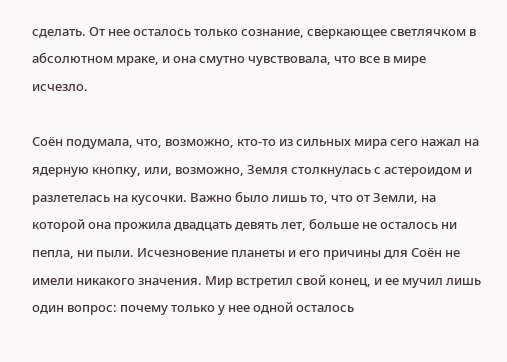сделать. От нее осталось только сознание, сверкающее светлячком в абсолютном мраке, и она смутно чувствовала, что все в мире исчезло.

Соён подумала, что, возможно, кто-то из сильных мира сего нажал на ядерную кнопку, или, возможно, Земля столкнулась с астероидом и разлетелась на кусочки. Важно было лишь то, что от Земли, на которой она прожила двадцать девять лет, больше не осталось ни пепла, ни пыли. Исчезновение планеты и его причины для Соён не имели никакого значения. Мир встретил свой конец, и ее мучил лишь один вопрос: почему только у нее одной осталось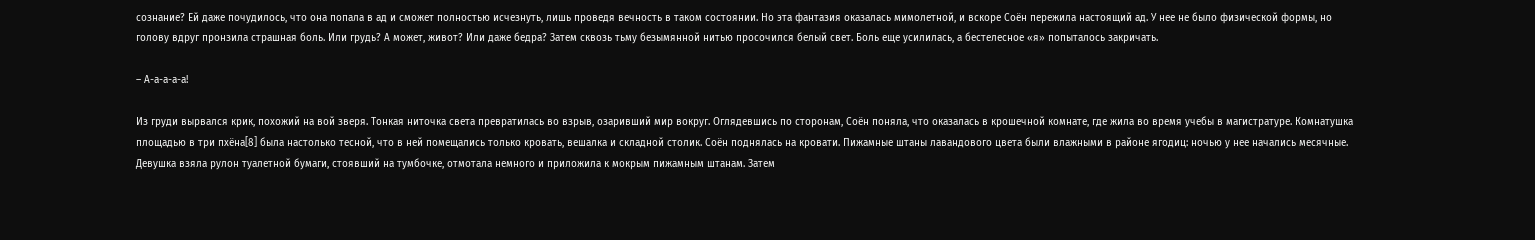сознание? Ей даже почудилось, что она попала в ад и сможет полностью исчезнуть, лишь проведя вечность в таком состоянии. Но эта фантазия оказалась мимолетной, и вскоре Соён пережила настоящий ад. У нее не было физической формы, но голову вдруг пронзила страшная боль. Или грудь? А может, живот? Или даже бедра? Затем сквозь тьму безымянной нитью просочился белый свет. Боль еще усилилась, а бестелесное «я» попыталось закричать.

– А-а-а-а-а!

Из груди вырвался крик, похожий на вой зверя. Тонкая ниточка света превратилась во взрыв, озаривший мир вокруг. Оглядевшись по сторонам, Соён поняла, что оказалась в крошечной комнате, где жила во время учебы в магистратуре. Комнатушка площадью в три пхёна[8] была настолько тесной, что в ней помещались только кровать, вешалка и складной столик. Соён поднялась на кровати. Пижамные штаны лавандового цвета были влажными в районе ягодиц: ночью у нее начались месячные. Девушка взяла рулон туалетной бумаги, стоявший на тумбочке, отмотала немного и приложила к мокрым пижамным штанам. Затем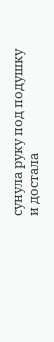сунула руку под подушку и достала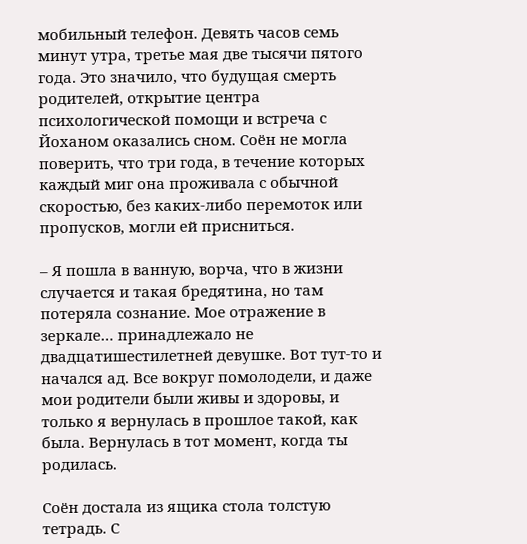мобильный телефон. Девять часов семь минут утра, третье мая две тысячи пятого года. Это значило, что будущая смерть родителей, открытие центра психологической помощи и встреча с Йоханом оказались сном. Соён не могла поверить, что три года, в течение которых каждый миг она проживала с обычной скоростью, без каких-либо перемоток или пропусков, могли ей присниться.

– Я пошла в ванную, ворча, что в жизни случается и такая бредятина, но там потеряла сознание. Мое отражение в зеркале… принадлежало не двадцатишестилетней девушке. Вот тут-то и начался ад. Все вокруг помолодели, и даже мои родители были живы и здоровы, и только я вернулась в прошлое такой, как была. Вернулась в тот момент, когда ты родилась.

Соён достала из ящика стола толстую тетрадь. С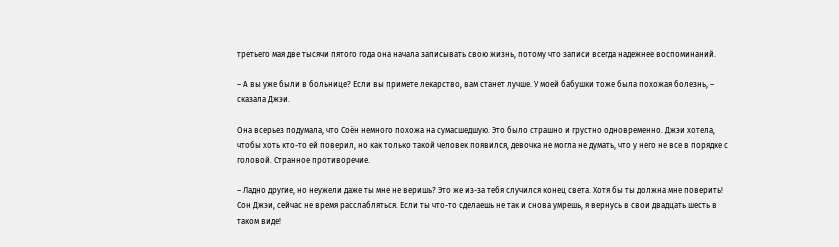третьего мая две тысячи пятого года она начала записывать свою жизнь, потому что записи всегда надежнее воспоминаний.

– А вы уже были в больнице? Если вы примете лекарство, вам станет лучше. У моей бабушки тоже была похожая болезнь, – сказала Джэи.

Она всерьез подумала, что Соён немного похожа на сумасшедшую. Это было страшно и грустно одновременно. Джэи хотела, чтобы хоть кто-то ей поверил, но как только такой человек появился, девочка не могла не думать, что у него не все в порядке с головой. Странное противоречие.

– Ладно другие, но неужели даже ты мне не веришь? Это же из-за тебя случился конец света. Хотя бы ты должна мне поверить! Сон Джэи, сейчас не время расслабляться. Если ты что-то сделаешь не так и снова умрешь, я вернусь в свои двадцать шесть в таком виде!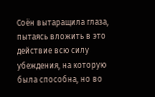Соён вытаращила глаза, пытаясь вложить в это действие всю силу убеждения, на которую была способна, но во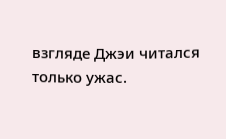взгляде Джэи читался только ужас.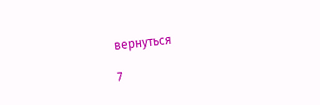вернуться

7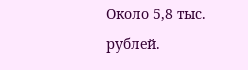Около 5,8 тыс. рублей.